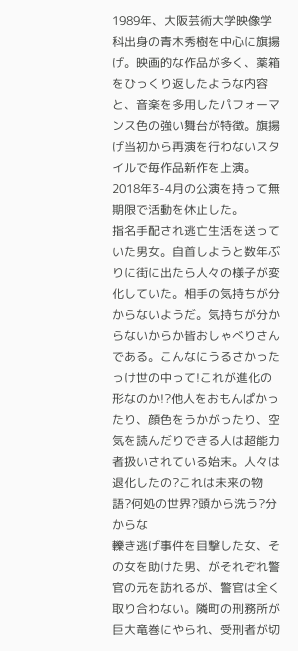1989年、大阪芸術大学映像学科出身の青木秀樹を中心に旗揚げ。映画的な作品が多く、薬箱をひっくり返したような内容と、音楽を多用したパフォーマンス色の強い舞台が特徴。旗揚げ当初から再演を行わないスタイルで毎作品新作を上演。2018年3-4月の公演を持って無期限で活動を休止した。
指名手配され逃亡生活を送っていた男女。自首しようと数年ぶりに街に出たら人々の様子が変化していた。相手の気持ちが分からないようだ。気持ちが分からないからか皆おしゃべりさんである。こんなにうるさかったっけ世の中って!これが進化の形なのか!?他人をおもんぱかったり、顔色をうかがったり、空気を読んだりできる人は超能力者扱いされている始末。人々は退化したの?これは未来の物語?何処の世界?頭から洗う?分からな
轢き逃げ事件を目撃した女、その女を助けた男、がそれぞれ警官の元を訪れるが、警官は全く取り合わない。隣町の刑務所が巨大竜巻にやられ、受刑者が切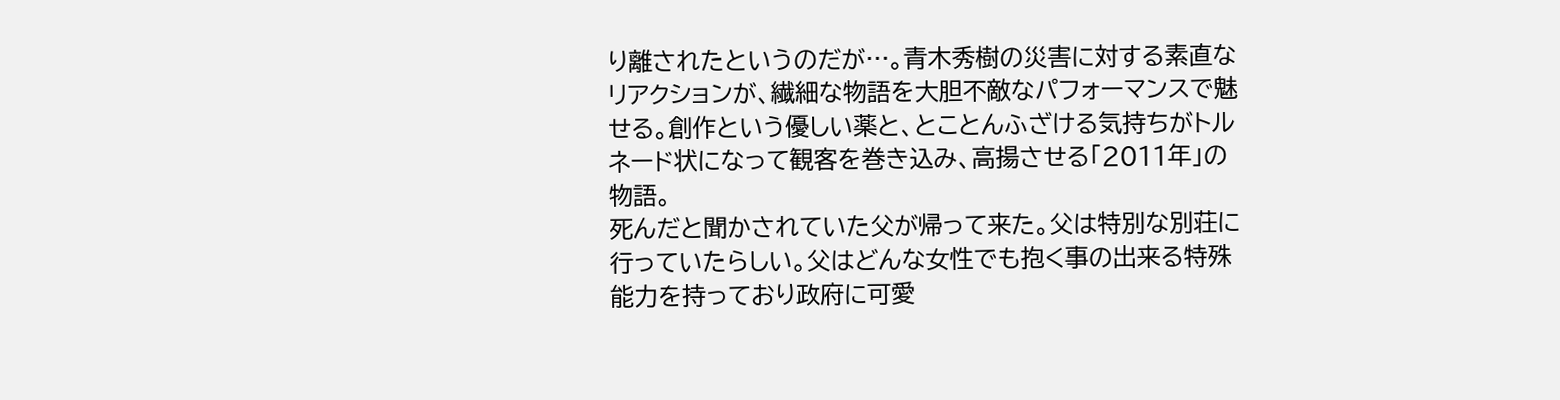り離されたというのだが…。青木秀樹の災害に対する素直なリアクションが、繊細な物語を大胆不敵なパフォーマンスで魅せる。創作という優しい薬と、とことんふざける気持ちがトルネード状になって観客を巻き込み、高揚させる「2011年」の物語。
死んだと聞かされていた父が帰って来た。父は特別な別荘に行っていたらしい。父はどんな女性でも抱く事の出来る特殊能力を持っており政府に可愛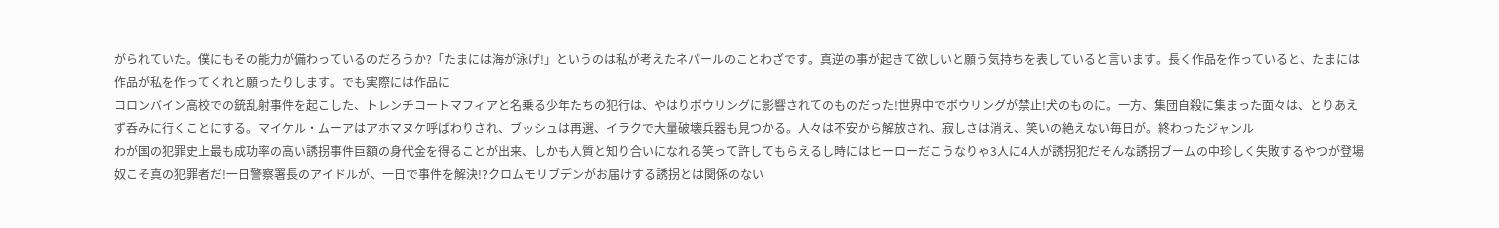がられていた。僕にもその能力が備わっているのだろうか?「たまには海が泳げ!」というのは私が考えたネパールのことわざです。真逆の事が起きて欲しいと願う気持ちを表していると言います。長く作品を作っていると、たまには作品が私を作ってくれと願ったりします。でも実際には作品に
コロンバイン高校での銃乱射事件を起こした、トレンチコートマフィアと名乗る少年たちの犯行は、やはりボウリングに影響されてのものだった!世界中でボウリングが禁止!犬のものに。一方、集団自殺に集まった面々は、とりあえず呑みに行くことにする。マイケル・ムーアはアホマヌケ呼ばわりされ、ブッシュは再選、イラクで大量破壊兵器も見つかる。人々は不安から解放され、寂しさは消え、笑いの絶えない毎日が。終わったジャンル
わが国の犯罪史上最も成功率の高い誘拐事件巨額の身代金を得ることが出来、しかも人質と知り合いになれる笑って許してもらえるし時にはヒーローだこうなりゃ3人に4人が誘拐犯だそんな誘拐ブームの中珍しく失敗するやつが登場奴こそ真の犯罪者だ!一日警察署長のアイドルが、一日で事件を解決!?クロムモリブデンがお届けする誘拐とは関係のない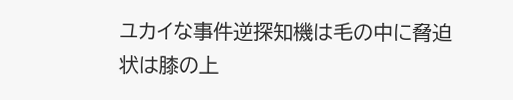ユカイな事件逆探知機は毛の中に脅迫状は膝の上